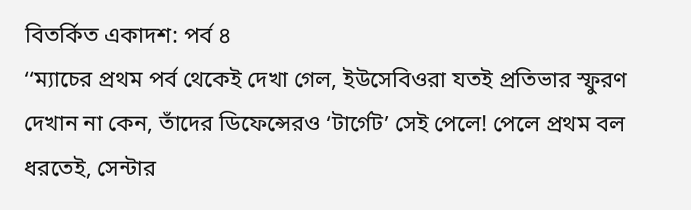বিতর্কিত একাদশ: পর্ব ৪
‘‘ম্যাচের প্রথম পর্ব থেকেই দেখা গেল, ইউসেবিওরা যতই প্রতিভার স্ফুরণ দেখান না কেন, তাঁদের ডিফেন্সেরও ‘টার্গেট’ সেই পেলে! পেলে প্রথম বল ধরতেই, সেন্টার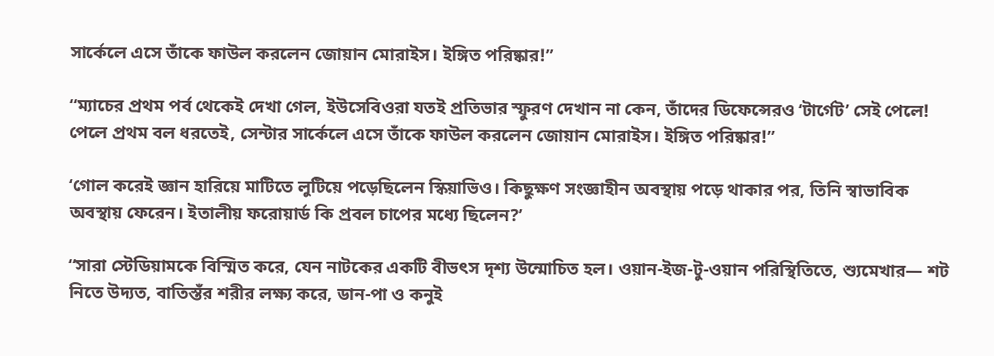সার্কেলে এসে তাঁকে ফাউল করলেন জোয়ান মোরাইস। ইঙ্গিত পরিষ্কার!”

‘‘ম্যাচের প্রথম পর্ব থেকেই দেখা গেল, ইউসেবিওরা যতই প্রতিভার স্ফুরণ দেখান না কেন, তাঁদের ডিফেন্সেরও ‘টার্গেট’ সেই পেলে! পেলে প্রথম বল ধরতেই, সেন্টার সার্কেলে এসে তাঁকে ফাউল করলেন জোয়ান মোরাইস। ইঙ্গিত পরিষ্কার!”

‘গোল করেই জ্ঞান হারিয়ে মাটিতে লুটিয়ে পড়েছিলেন স্কিয়াভিও। কিছুক্ষণ সংজ্ঞাহীন অবস্থায় পড়ে থাকার পর, তিনি স্বাভাবিক অবস্থায় ফেরেন। ইতালীয় ফরোয়ার্ড কি প্রবল চাপের মধ্যে ছিলেন?’

‘‘সারা স্টেডিয়ামকে বিস্মিত করে, যেন নাটকের একটি বীভৎস দৃশ্য উন্মোচিত হল। ওয়ান-ইজ-টু-ওয়ান পরিস্থিতিতে, শ্যুমেখার— শট নিতে উদ্যত, বাতিস্তঁর শরীর লক্ষ্য করে, ডান-পা ও কনুই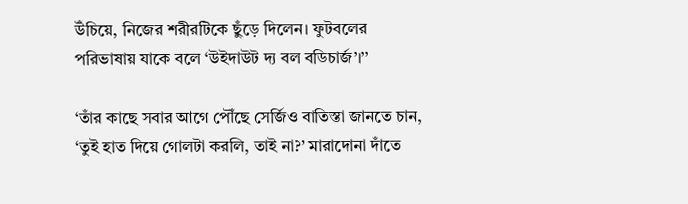উঁচিয়ে, নিজের শরীরটিকে ছুঁড়ে দিলেন। ফুটবলের পরিভাষায় যাকে বলে ‘উইদাউট দ্য বল বডিচার্জ’।’’

‘তাঁর কাছে সবার আগে পৌঁছে সের্জিও বাতিস্তা জানতে চান, ‘তুই হাত দিয়ে গোলটা করলি, তাই না?’ মারাদোনা দাঁতে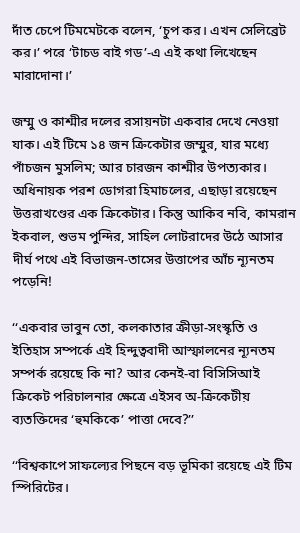দাঁত চেপে টিমমেটকে বলেন, ‘চুপ কর। এখন সেলিব্রেট কর।’ পরে ‘টাচড বাই গড’-এ এই কথা লিখেছেন মারাদোনা।’

জম্মু ও কাশ্মীর দলের রসায়নটা একবার দেখে নেওয়া যাক। এই টিমে ১৪ জন ক্রিকেটার জম্মুর, যার মধ্যে পাঁচজন মুসলিম; আর চারজন কাশ্মীর উপত্যকার। অধিনায়ক পরশ ডোগরা হিমাচলের, এছাড়া রয়েছেন উত্তরাখণ্ডের এক ক্রিকেটার। কিন্তু আকিব নবি, কামরান ইকবাল, শুভম পুন্দির, সাহিল লোটরাদের উঠে আসার দীর্ঘ পথে এই বিভাজন-তাসের উত্তাপের আঁচ ন্যূনতম পড়েনি!

‘‘একবার ভাবুন তো, কলকাতার ক্রীড়া-সংস্কৃতি ও ইতিহাস সম্পর্কে এই হিন্দুত্ববাদী আস্ফালনের ন্যূনতম সম্পর্ক রয়েছে কি না? আর কেনই-বা বিসিসিআই ক্রিকেট পরিচালনার ক্ষেত্রে এইসব অ-ক্রিকেটীয় ব্যতক্তিদের ‘হুমকিকে’ পাত্তা দেবে?’’

‘‘বিশ্বকাপে সাফল্যের পিছনে বড় ভূমিকা রয়েছে এই টিম স্পিরিটের।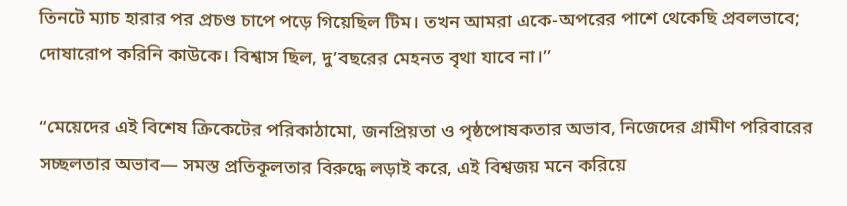তিনটে ম্যাচ হারার পর প্রচণ্ড চাপে পড়ে গিয়েছিল টিম। তখন আমরা একে-অপরের পাশে থেকেছি প্রবলভাবে; দোষারোপ করিনি কাউকে। বিশ্বাস ছিল, দু’বছরের মেহনত বৃথা যাবে না।’’

“মেয়েদের এই বিশেষ ক্রিকেটের পরিকাঠামো, জনপ্রিয়তা ও পৃষ্ঠপোষকতার অভাব, নিজেদের গ্রামীণ পরিবারের সচ্ছলতার অভাব— সমস্ত প্রতিকূলতার বিরুদ্ধে লড়াই করে, এই বিশ্বজয় মনে করিয়ে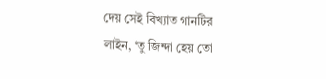দেয় সেই বিখ্যাত গানটির লাইন, ‘তু জিন্দা হেয় তো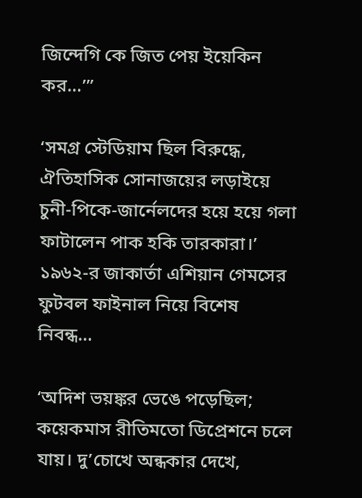জিন্দেগি কে জিত পেয় ইয়েকিন কর…’”

‘সমগ্র স্টেডিয়াম ছিল বিরুদ্ধে, ঐতিহাসিক সোনাজয়ের লড়াইয়ে চুনী-পিকে-জার্নেলদের হয়ে হয়ে গলা ফাটালেন পাক হকি তারকারা।’
১৯৬২-র জাকার্তা এশিয়ান গেমসের ফুটবল ফাইনাল নিয়ে বিশেষ নিবন্ধ…

‘অদিশ ভয়ঙ্কর ভেঙে পড়েছিল; কয়েকমাস রীতিমতো ডিপ্রেশনে চলে যায়। দু’চোখে অন্ধকার দেখে,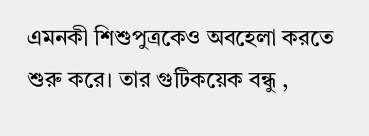এমনকী শিশুপুত্রকেও অবহেলা করতে শুরু করে। তার গুটিকয়েক বন্ধু ,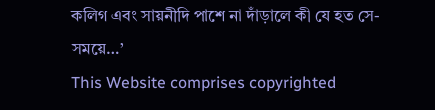কলিগ এবং সায়নীদি পাশে না দাঁড়ালে কী যে হত সে-সময়ে…’
This Website comprises copyrighted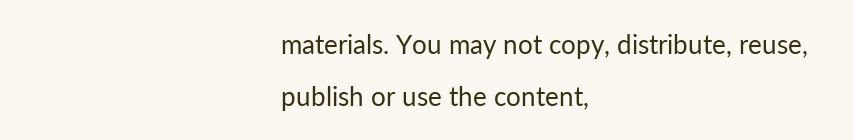materials. You may not copy, distribute, reuse, publish or use the content,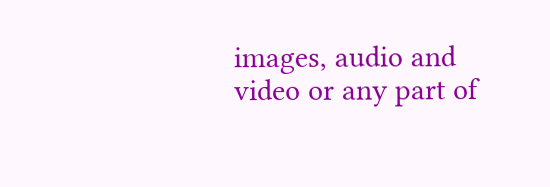images, audio and video or any part of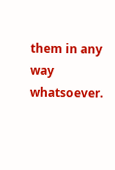them in any way whatsoever.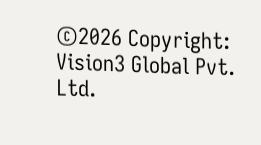©2026 Copyright: Vision3 Global Pvt. Ltd.